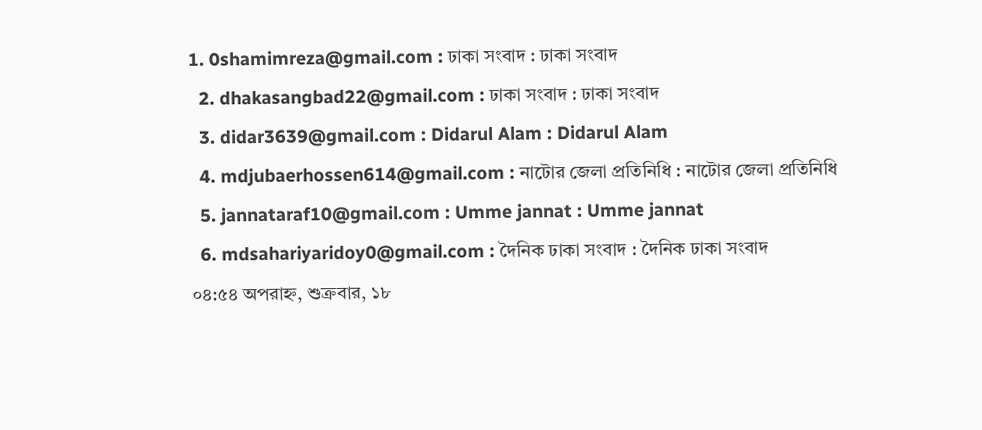1. 0shamimreza@gmail.com : ঢাকা সংবাদ : ঢাকা সংবাদ
  2. dhakasangbad22@gmail.com : ঢাকা সংবাদ : ঢাকা সংবাদ
  3. didar3639@gmail.com : Didarul Alam : Didarul Alam
  4. mdjubaerhossen614@gmail.com : নাটোর জেলা প্রতিনিধি : নাটোর জেলা প্রতিনিধি
  5. jannataraf10@gmail.com : Umme jannat : Umme jannat
  6. mdsahariyaridoy0@gmail.com : দৈনিক ঢাকা সংবাদ : দৈনিক ঢাকা সংবাদ
০৪:৫৪ অপরাহ্ন, শুক্রবার, ১৮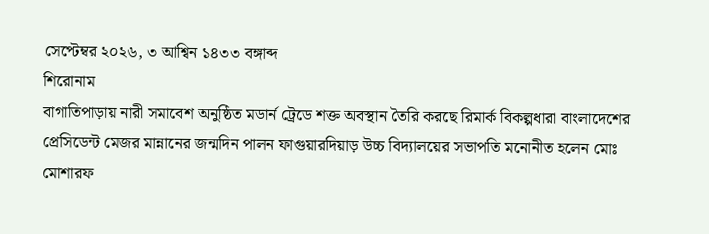সেপ্টেম্বর ২০২৬, ৩ আশ্বিন ১৪৩৩ বঙ্গাব্দ
শিরোনাম
বাগাতিপাড়ায় নারী সমাবেশ অনুষ্ঠিত মডার্ন ট্রেডে শক্ত অবস্থান তৈরি করছে রিমার্ক বিকল্পধারা বাংলাদেশের প্রেসিডেন্ট মেজর মান্নানের জন্মদিন পালন ফাগুয়ারদিয়াড় উচ্চ বিদ্যালয়ের সভাপতি মনোনীত হলেন মোঃ মোশারফ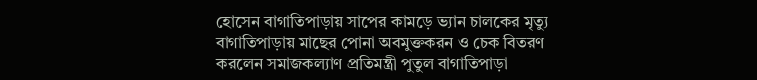হোসেন বাগাতিপাড়ায় সাপের কামড়ে ভ্যান চালকের মৃত্যু বাগাতিপাড়ায় মাছের পোনা অবমুক্তকরন ও চেক বিতরণ করলেন সমাজকল্যাণ প্রতিমন্ত্রী পুতুল বাগাতিপাড়া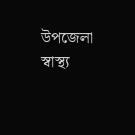উপজেলা স্বাস্থ্য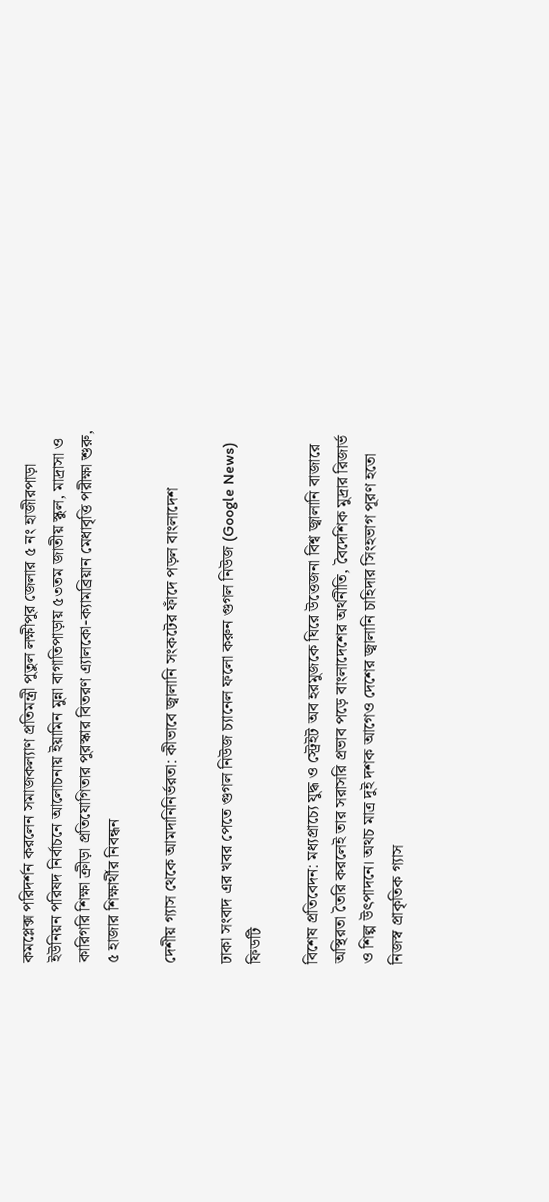কমপ্লেক্স পরিদর্শন করলেন সমাজকল্যাণ প্রতিমন্ত্রী পুতুল লক্ষীপুর জেলার ৫ নং হাজীরপাড়া ইউনিয়ন পরিষদ নির্বাচনে আলোচনায় ইয়ামিন মুন্না বাগাতিপাড়ায় ৫৩তম জাতীয় স্কুল, মাদ্রাসা ও কারিগরি শিক্ষা ক্রীড়া প্রতিযোগিতার পুরস্কার বিতরণ এ্যালকো-ক্যামব্রিয়ান মেধাবৃত্তি পরীক্ষা শুরু, ৫ হাজার শিক্ষার্থীর নিবন্ধন

দেশীয় গ্যাস থেকে আমদানিনির্ভরতা: কীভাবে জ্বালানি সংকটের ফাঁদে পড়ল বাংলাদেশ

ঢাকা সংবাদ এর খবর পেতে গুগল নিউজ চ্যানেল ফলো করুন গুগল নিউজ (Google News) ফিডটি

বিশেষ প্রতিবেদন: মধ্যপ্রাচ্যে যুদ্ধ ও স্ট্রেইট অব হরমুজকে ঘিরে উত্তেজনা বিশ্ব জ্বালানি বাজারে অস্থিরতা তৈরি করলেই তার সরাসরি প্রভাব পড়ে বাংলাদেশের অর্থনীতি, বৈদেশিক মুদ্রার রিজার্ভ ও শিল্প উৎপাদনে। অথচ মাত্র দুই দশক আগেও দেশের জ্বালানি চাহিদার সিংহভাগ পূরণ হতো নিজস্ব প্রাকৃতিক গ্যাস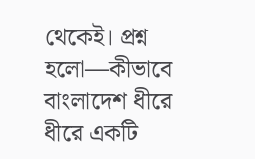থেকেই। প্রশ্ন হলো—কীভাবে বাংলাদেশ ধীরে ধীরে একটি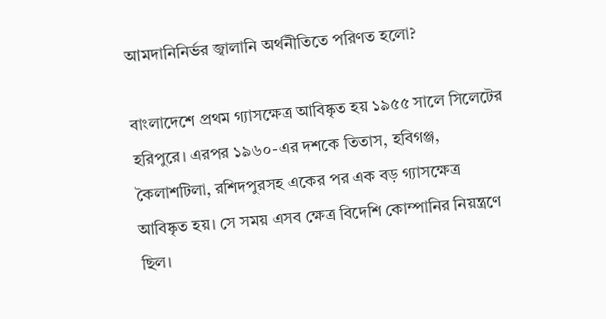আমদানিনির্ভর জ্বালানি অর্থনীতিতে পরিণত হলো?

বাংলাদেশে প্রথম গ্যাসক্ষেত্র আবিষ্কৃত হয় ১৯৫৫ সালে সিলেটের হরিপুরে। এরপর ১৯৬০-এর দশকে তিতাস, হবিগঞ্জ, কৈলাশটিলা, রশিদপুরসহ একের পর এক বড় গ্যাসক্ষেত্র আবিষ্কৃত হয়। সে সময় এসব ক্ষেত্র বিদেশি কোম্পানির নিয়ন্ত্রণে ছিল।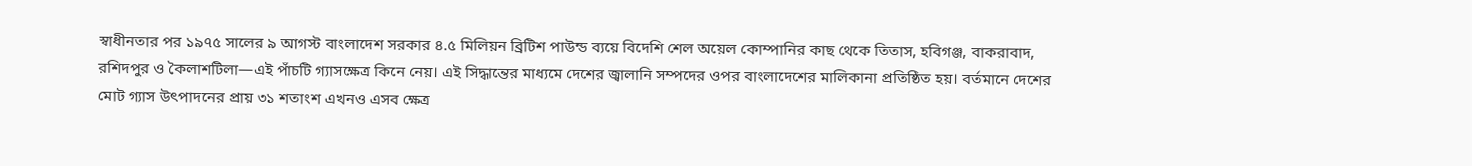স্বাধীনতার পর ১৯৭৫ সালের ৯ আগস্ট বাংলাদেশ সরকার ৪.৫ মিলিয়ন ব্রিটিশ পাউন্ড ব্যয়ে বিদেশি শেল অয়েল কোম্পানির কাছ থেকে তিতাস, হবিগঞ্জ, বাকরাবাদ, রশিদপুর ও কৈলাশটিলা—এই পাঁচটি গ্যাসক্ষেত্র কিনে নেয়। এই সিদ্ধান্তের মাধ্যমে দেশের জ্বালানি সম্পদের ওপর বাংলাদেশের মালিকানা প্রতিষ্ঠিত হয়। বর্তমানে দেশের মোট গ্যাস উৎপাদনের প্রায় ৩১ শতাংশ এখনও এসব ক্ষেত্র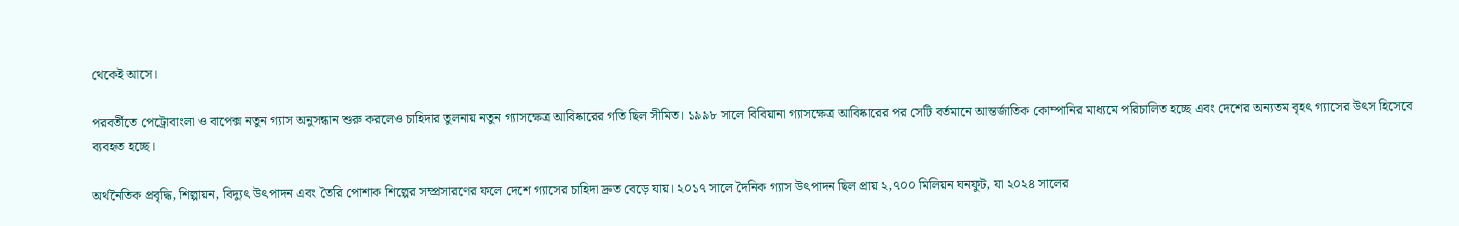থেকেই আসে।

পরবর্তীতে পেট্রোবাংলা ও বাপেক্স নতুন গ্যাস অনুসন্ধান শুরু করলেও চাহিদার তুলনায় নতুন গ্যাসক্ষেত্র আবিষ্কারের গতি ছিল সীমিত। ১৯৯৮ সালে বিবিয়ানা গ্যাসক্ষেত্র আবিষ্কারের পর সেটি বর্তমানে আন্তর্জাতিক কোম্পানির মাধ্যমে পরিচালিত হচ্ছে এবং দেশের অন্যতম বৃহৎ গ্যাসের উৎস হিসেবে ব্যবহৃত হচ্ছে।

অর্থনৈতিক প্রবৃদ্ধি, শিল্পায়ন, বিদ্যুৎ উৎপাদন এবং তৈরি পোশাক শিল্পের সম্প্রসারণের ফলে দেশে গ্যাসের চাহিদা দ্রুত বেড়ে যায়। ২০১৭ সালে দৈনিক গ্যাস উৎপাদন ছিল প্রায় ২,৭০০ মিলিয়ন ঘনফুট, যা ২০২৪ সালের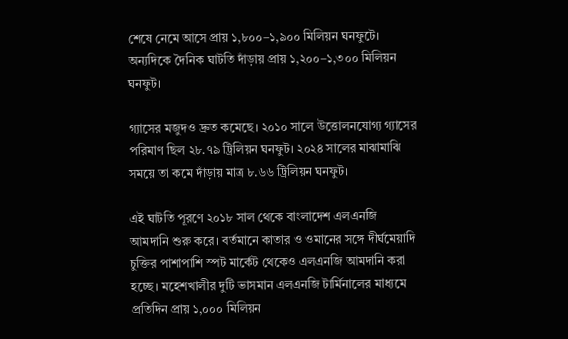শেষে নেমে আসে প্রায় ১,৮০০–১,৯০০ মিলিয়ন ঘনফুটে। অন্যদিকে দৈনিক ঘাটতি দাঁড়ায় প্রায় ১,২০০–১,৩০০ মিলিয়ন ঘনফুট।

গ্যাসের মজুদও দ্রুত কমেছে। ২০১০ সালে উত্তোলনযোগ্য গ্যাসের পরিমাণ ছিল ২৮.৭৯ ট্রিলিয়ন ঘনফুট। ২০২৪ সালের মাঝামাঝি সময়ে তা কমে দাঁড়ায় মাত্র ৮.৬৬ ট্রিলিয়ন ঘনফুট।

এই ঘাটতি পূরণে ২০১৮ সাল থেকে বাংলাদেশ এলএনজি আমদানি শুরু করে। বর্তমানে কাতার ও ওমানের সঙ্গে দীর্ঘমেয়াদি চুক্তির পাশাপাশি স্পট মার্কেট থেকেও এলএনজি আমদানি করা হচ্ছে। মহেশখালীর দুটি ভাসমান এলএনজি টার্মিনালের মাধ্যমে প্রতিদিন প্রায় ১,০০০ মিলিয়ন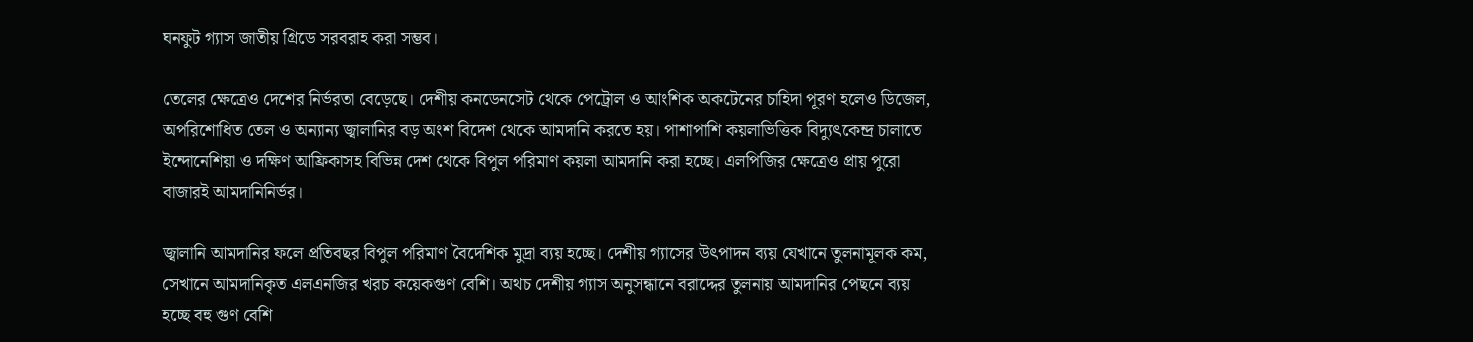ঘনফুট গ্যাস জাতীয় গ্রিডে সরবরাহ করা সম্ভব।

তেলের ক্ষেত্রেও দেশের নির্ভরতা বেড়েছে। দেশীয় কনডেনসেট থেকে পেট্রোল ও আংশিক অকটেনের চাহিদা পূরণ হলেও ডিজেল, অপরিশোধিত তেল ও অন্যান্য জ্বালানির বড় অংশ বিদেশ থেকে আমদানি করতে হয়। পাশাপাশি কয়লাভিত্তিক বিদ্যুৎকেন্দ্র চালাতে ইন্দোনেশিয়া ও দক্ষিণ আফ্রিকাসহ বিভিন্ন দেশ থেকে বিপুল পরিমাণ কয়লা আমদানি করা হচ্ছে। এলপিজির ক্ষেত্রেও প্রায় পুরো বাজারই আমদানিনির্ভর।

জ্বালানি আমদানির ফলে প্রতিবছর বিপুল পরিমাণ বৈদেশিক মুদ্রা ব্যয় হচ্ছে। দেশীয় গ্যাসের উৎপাদন ব্যয় যেখানে তুলনামূলক কম, সেখানে আমদানিকৃত এলএনজির খরচ কয়েকগুণ বেশি। অথচ দেশীয় গ্যাস অনুসন্ধানে বরাদ্দের তুলনায় আমদানির পেছনে ব্যয় হচ্ছে বহু গুণ বেশি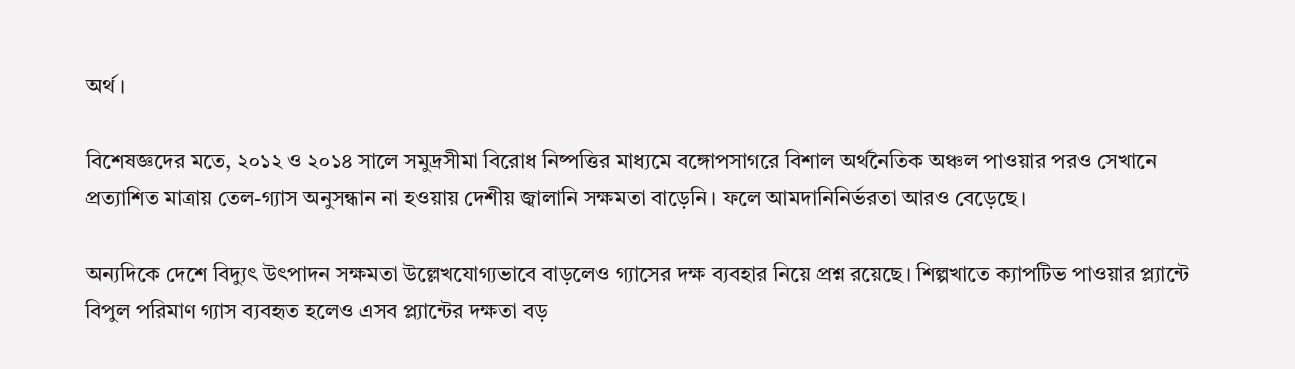অর্থ।

বিশেষজ্ঞদের মতে, ২০১২ ও ২০১৪ সালে সমুদ্রসীমা বিরোধ নিষ্পত্তির মাধ্যমে বঙ্গোপসাগরে বিশাল অর্থনৈতিক অঞ্চল পাওয়ার পরও সেখানে প্রত্যাশিত মাত্রায় তেল-গ্যাস অনুসন্ধান না হওয়ায় দেশীয় জ্বালানি সক্ষমতা বাড়েনি। ফলে আমদানিনির্ভরতা আরও বেড়েছে।

অন্যদিকে দেশে বিদ্যুৎ উৎপাদন সক্ষমতা উল্লেখযোগ্যভাবে বাড়লেও গ্যাসের দক্ষ ব্যবহার নিয়ে প্রশ্ন রয়েছে। শিল্পখাতে ক্যাপটিভ পাওয়ার প্ল্যান্টে বিপুল পরিমাণ গ্যাস ব্যবহৃত হলেও এসব প্ল্যান্টের দক্ষতা বড়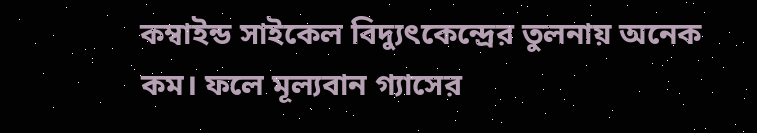কম্বাইন্ড সাইকেল বিদ্যুৎকেন্দ্রের তুলনায় অনেক কম। ফলে মূল্যবান গ্যাসের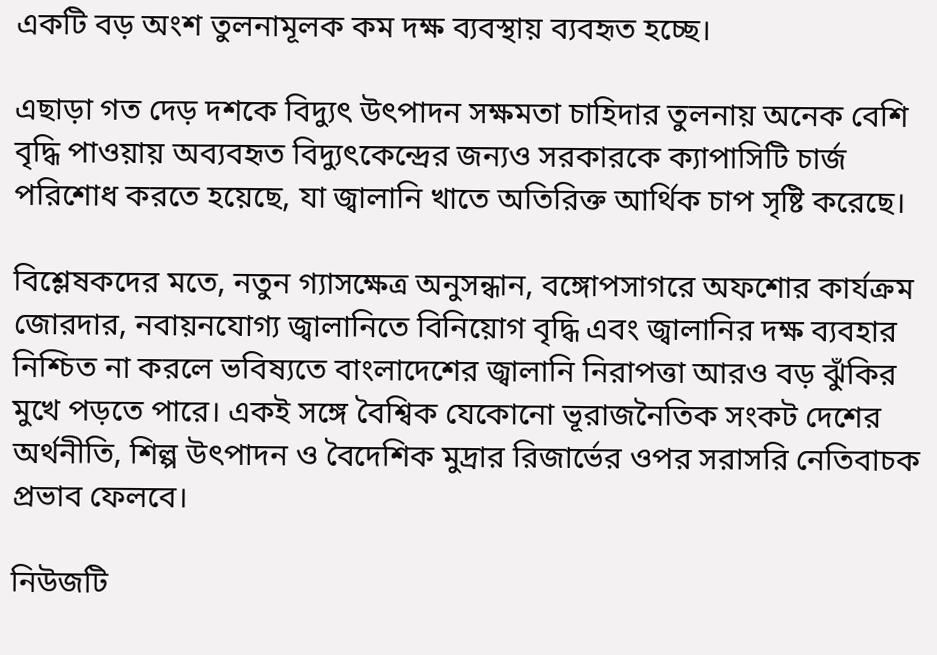একটি বড় অংশ তুলনামূলক কম দক্ষ ব্যবস্থায় ব্যবহৃত হচ্ছে।

এছাড়া গত দেড় দশকে বিদ্যুৎ উৎপাদন সক্ষমতা চাহিদার তুলনায় অনেক বেশি বৃদ্ধি পাওয়ায় অব্যবহৃত বিদ্যুৎকেন্দ্রের জন্যও সরকারকে ক্যাপাসিটি চার্জ পরিশোধ করতে হয়েছে, যা জ্বালানি খাতে অতিরিক্ত আর্থিক চাপ সৃষ্টি করেছে।

বিশ্লেষকদের মতে, নতুন গ্যাসক্ষেত্র অনুসন্ধান, বঙ্গোপসাগরে অফশোর কার্যক্রম জোরদার, নবায়নযোগ্য জ্বালানিতে বিনিয়োগ বৃদ্ধি এবং জ্বালানির দক্ষ ব্যবহার নিশ্চিত না করলে ভবিষ্যতে বাংলাদেশের জ্বালানি নিরাপত্তা আরও বড় ঝুঁকির মুখে পড়তে পারে। একই সঙ্গে বৈশ্বিক যেকোনো ভূরাজনৈতিক সংকট দেশের অর্থনীতি, শিল্প উৎপাদন ও বৈদেশিক মুদ্রার রিজার্ভের ওপর সরাসরি নেতিবাচক প্রভাব ফেলবে।

নিউজটি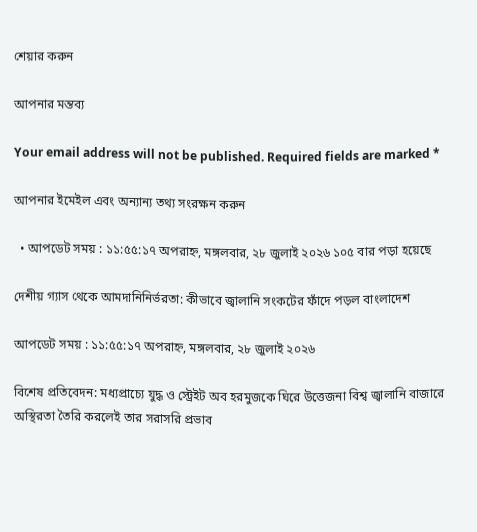শেয়ার করুন

আপনার মন্তব্য

Your email address will not be published. Required fields are marked *

আপনার ইমেইল এবং অন্যান্য তথ্য সংরক্ষন করুন

  • আপডেট সময় : ১১:৫৫:১৭ অপরাহ্ন, মঙ্গলবার, ২৮ জুলাই ২০২৬ ১০৫ বার পড়া হয়েছে

দেশীয় গ্যাস থেকে আমদানিনির্ভরতা: কীভাবে জ্বালানি সংকটের ফাঁদে পড়ল বাংলাদেশ

আপডেট সময় : ১১:৫৫:১৭ অপরাহ্ন, মঙ্গলবার, ২৮ জুলাই ২০২৬

বিশেষ প্রতিবেদন: মধ্যপ্রাচ্যে যুদ্ধ ও স্ট্রেইট অব হরমুজকে ঘিরে উত্তেজনা বিশ্ব জ্বালানি বাজারে অস্থিরতা তৈরি করলেই তার সরাসরি প্রভাব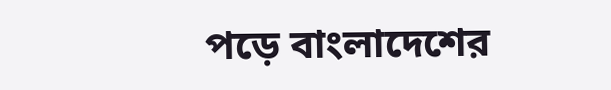পড়ে বাংলাদেশের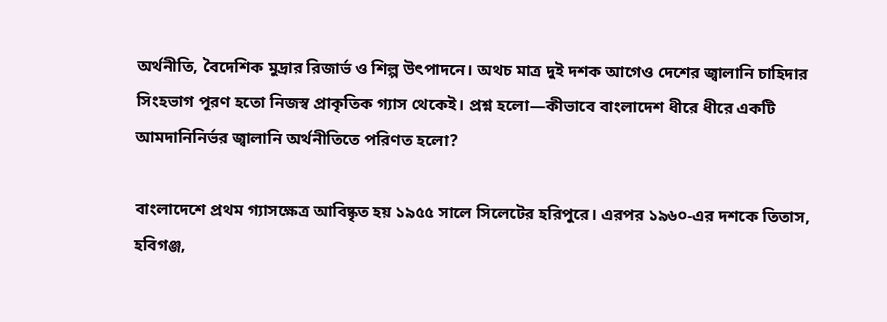অর্থনীতি, বৈদেশিক মুদ্রার রিজার্ভ ও শিল্প উৎপাদনে। অথচ মাত্র দুই দশক আগেও দেশের জ্বালানি চাহিদার সিংহভাগ পূরণ হতো নিজস্ব প্রাকৃতিক গ্যাস থেকেই। প্রশ্ন হলো—কীভাবে বাংলাদেশ ধীরে ধীরে একটি আমদানিনির্ভর জ্বালানি অর্থনীতিতে পরিণত হলো?

বাংলাদেশে প্রথম গ্যাসক্ষেত্র আবিষ্কৃত হয় ১৯৫৫ সালে সিলেটের হরিপুরে। এরপর ১৯৬০-এর দশকে তিতাস, হবিগঞ্জ,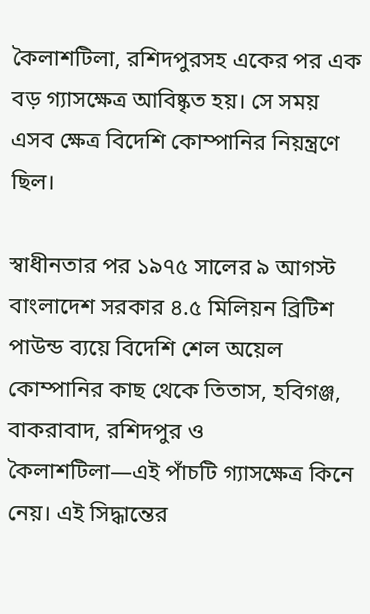কৈলাশটিলা, রশিদপুরসহ একের পর এক বড় গ্যাসক্ষেত্র আবিষ্কৃত হয়। সে সময় এসব ক্ষেত্র বিদেশি কোম্পানির নিয়ন্ত্রণে ছিল।

স্বাধীনতার পর ১৯৭৫ সালের ৯ আগস্ট বাংলাদেশ সরকার ৪.৫ মিলিয়ন ব্রিটিশ পাউন্ড ব্যয়ে বিদেশি শেল অয়েল কোম্পানির কাছ থেকে তিতাস, হবিগঞ্জ, বাকরাবাদ, রশিদপুর ও কৈলাশটিলা—এই পাঁচটি গ্যাসক্ষেত্র কিনে নেয়। এই সিদ্ধান্তের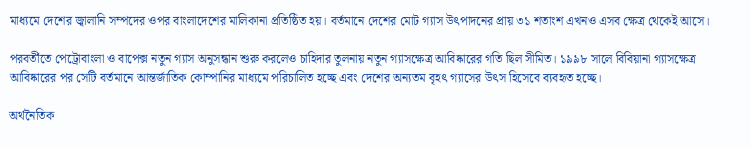মাধ্যমে দেশের জ্বালানি সম্পদের ওপর বাংলাদেশের মালিকানা প্রতিষ্ঠিত হয়। বর্তমানে দেশের মোট গ্যাস উৎপাদনের প্রায় ৩১ শতাংশ এখনও এসব ক্ষেত্র থেকেই আসে।

পরবর্তীতে পেট্রোবাংলা ও বাপেক্স নতুন গ্যাস অনুসন্ধান শুরু করলেও চাহিদার তুলনায় নতুন গ্যাসক্ষেত্র আবিষ্কারের গতি ছিল সীমিত। ১৯৯৮ সালে বিবিয়ানা গ্যাসক্ষেত্র আবিষ্কারের পর সেটি বর্তমানে আন্তর্জাতিক কোম্পানির মাধ্যমে পরিচালিত হচ্ছে এবং দেশের অন্যতম বৃহৎ গ্যাসের উৎস হিসেবে ব্যবহৃত হচ্ছে।

অর্থনৈতিক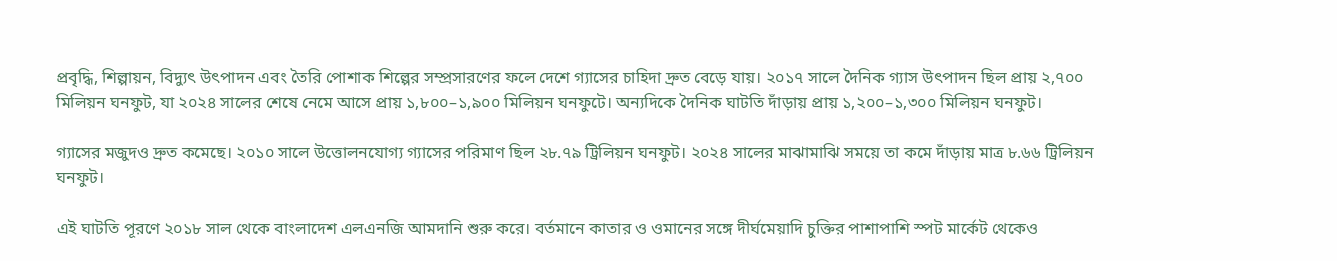প্রবৃদ্ধি, শিল্পায়ন, বিদ্যুৎ উৎপাদন এবং তৈরি পোশাক শিল্পের সম্প্রসারণের ফলে দেশে গ্যাসের চাহিদা দ্রুত বেড়ে যায়। ২০১৭ সালে দৈনিক গ্যাস উৎপাদন ছিল প্রায় ২,৭০০ মিলিয়ন ঘনফুট, যা ২০২৪ সালের শেষে নেমে আসে প্রায় ১,৮০০–১,৯০০ মিলিয়ন ঘনফুটে। অন্যদিকে দৈনিক ঘাটতি দাঁড়ায় প্রায় ১,২০০–১,৩০০ মিলিয়ন ঘনফুট।

গ্যাসের মজুদও দ্রুত কমেছে। ২০১০ সালে উত্তোলনযোগ্য গ্যাসের পরিমাণ ছিল ২৮.৭৯ ট্রিলিয়ন ঘনফুট। ২০২৪ সালের মাঝামাঝি সময়ে তা কমে দাঁড়ায় মাত্র ৮.৬৬ ট্রিলিয়ন ঘনফুট।

এই ঘাটতি পূরণে ২০১৮ সাল থেকে বাংলাদেশ এলএনজি আমদানি শুরু করে। বর্তমানে কাতার ও ওমানের সঙ্গে দীর্ঘমেয়াদি চুক্তির পাশাপাশি স্পট মার্কেট থেকেও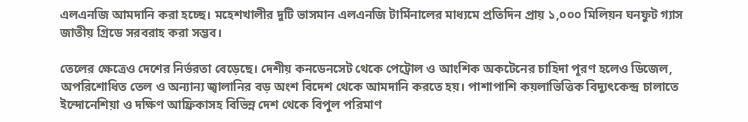এলএনজি আমদানি করা হচ্ছে। মহেশখালীর দুটি ভাসমান এলএনজি টার্মিনালের মাধ্যমে প্রতিদিন প্রায় ১,০০০ মিলিয়ন ঘনফুট গ্যাস জাতীয় গ্রিডে সরবরাহ করা সম্ভব।

তেলের ক্ষেত্রেও দেশের নির্ভরতা বেড়েছে। দেশীয় কনডেনসেট থেকে পেট্রোল ও আংশিক অকটেনের চাহিদা পূরণ হলেও ডিজেল, অপরিশোধিত তেল ও অন্যান্য জ্বালানির বড় অংশ বিদেশ থেকে আমদানি করতে হয়। পাশাপাশি কয়লাভিত্তিক বিদ্যুৎকেন্দ্র চালাতে ইন্দোনেশিয়া ও দক্ষিণ আফ্রিকাসহ বিভিন্ন দেশ থেকে বিপুল পরিমাণ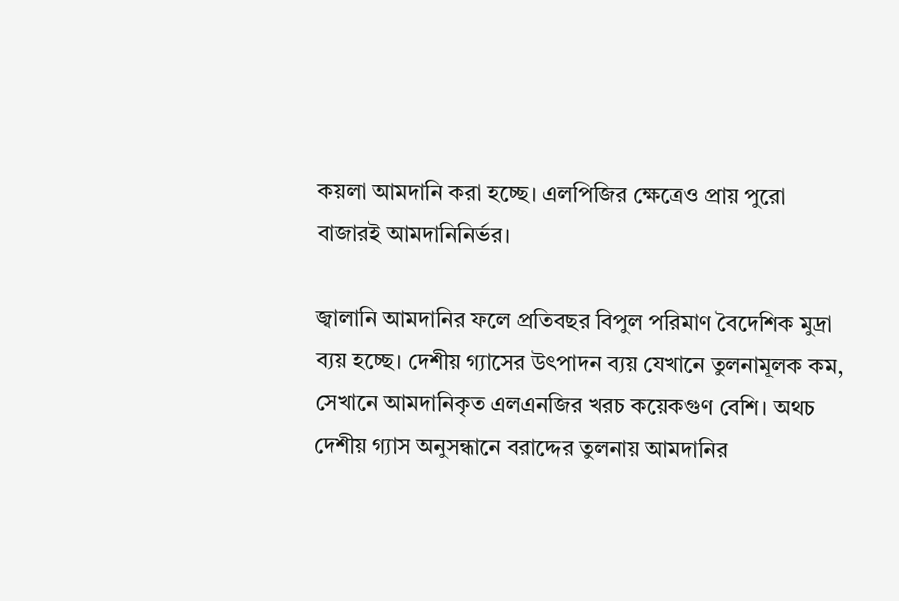কয়লা আমদানি করা হচ্ছে। এলপিজির ক্ষেত্রেও প্রায় পুরো বাজারই আমদানিনির্ভর।

জ্বালানি আমদানির ফলে প্রতিবছর বিপুল পরিমাণ বৈদেশিক মুদ্রা ব্যয় হচ্ছে। দেশীয় গ্যাসের উৎপাদন ব্যয় যেখানে তুলনামূলক কম, সেখানে আমদানিকৃত এলএনজির খরচ কয়েকগুণ বেশি। অথচ দেশীয় গ্যাস অনুসন্ধানে বরাদ্দের তুলনায় আমদানির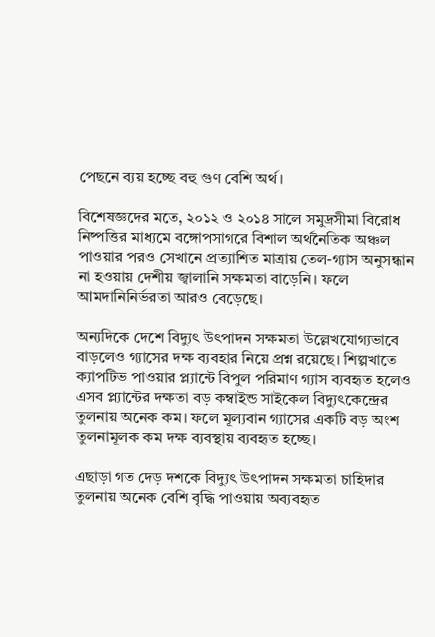পেছনে ব্যয় হচ্ছে বহু গুণ বেশি অর্থ।

বিশেষজ্ঞদের মতে, ২০১২ ও ২০১৪ সালে সমুদ্রসীমা বিরোধ নিষ্পত্তির মাধ্যমে বঙ্গোপসাগরে বিশাল অর্থনৈতিক অঞ্চল পাওয়ার পরও সেখানে প্রত্যাশিত মাত্রায় তেল-গ্যাস অনুসন্ধান না হওয়ায় দেশীয় জ্বালানি সক্ষমতা বাড়েনি। ফলে আমদানিনির্ভরতা আরও বেড়েছে।

অন্যদিকে দেশে বিদ্যুৎ উৎপাদন সক্ষমতা উল্লেখযোগ্যভাবে বাড়লেও গ্যাসের দক্ষ ব্যবহার নিয়ে প্রশ্ন রয়েছে। শিল্পখাতে ক্যাপটিভ পাওয়ার প্ল্যান্টে বিপুল পরিমাণ গ্যাস ব্যবহৃত হলেও এসব প্ল্যান্টের দক্ষতা বড় কম্বাইন্ড সাইকেল বিদ্যুৎকেন্দ্রের তুলনায় অনেক কম। ফলে মূল্যবান গ্যাসের একটি বড় অংশ তুলনামূলক কম দক্ষ ব্যবস্থায় ব্যবহৃত হচ্ছে।

এছাড়া গত দেড় দশকে বিদ্যুৎ উৎপাদন সক্ষমতা চাহিদার তুলনায় অনেক বেশি বৃদ্ধি পাওয়ায় অব্যবহৃত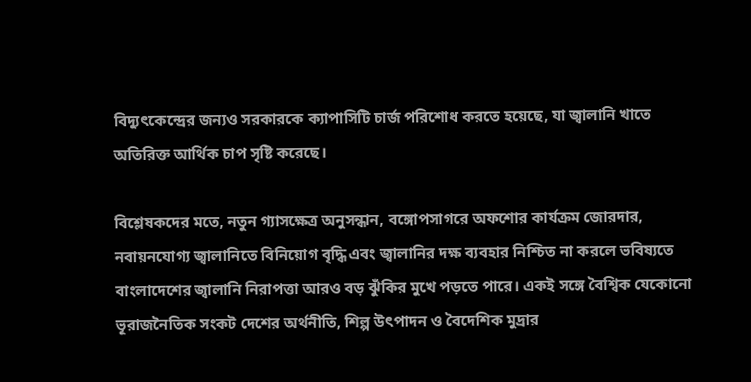বিদ্যুৎকেন্দ্রের জন্যও সরকারকে ক্যাপাসিটি চার্জ পরিশোধ করতে হয়েছে, যা জ্বালানি খাতে অতিরিক্ত আর্থিক চাপ সৃষ্টি করেছে।

বিশ্লেষকদের মতে, নতুন গ্যাসক্ষেত্র অনুসন্ধান, বঙ্গোপসাগরে অফশোর কার্যক্রম জোরদার, নবায়নযোগ্য জ্বালানিতে বিনিয়োগ বৃদ্ধি এবং জ্বালানির দক্ষ ব্যবহার নিশ্চিত না করলে ভবিষ্যতে বাংলাদেশের জ্বালানি নিরাপত্তা আরও বড় ঝুঁকির মুখে পড়তে পারে। একই সঙ্গে বৈশ্বিক যেকোনো ভূরাজনৈতিক সংকট দেশের অর্থনীতি, শিল্প উৎপাদন ও বৈদেশিক মুদ্রার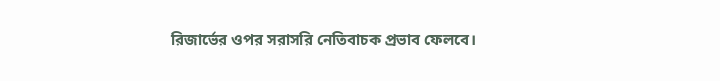রিজার্ভের ওপর সরাসরি নেতিবাচক প্রভাব ফেলবে।